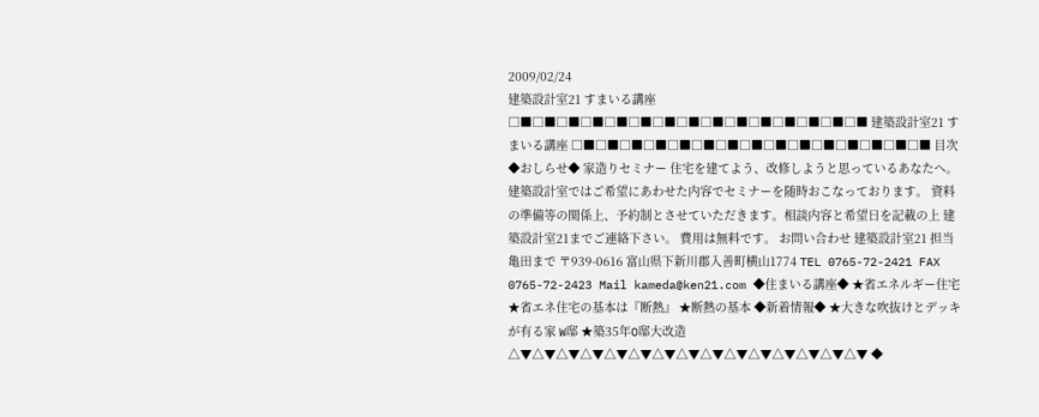2009/02/24
建築設計室21 すまいる講座
□■□■□■□■□■□■□■□■□■□■□■□■□■□■□■ 建築設計室21 すまいる講座 □■□■□■□■□■□■□■□■□■□■□■□■□■□■□■ 目次 ◆おしらせ◆ 家造りセミナー 住宅を建てよう、改修しようと思っているあなたへ。 建築設計室ではご希望にあわせた内容でセミナーを随時おこなっております。 資料の準備等の関係上、予約制とさせていただきます。相談内容と希望日を記載の上 建築設計室21までご連絡下さい。 費用は無料です。 お問い合わせ 建築設計室21 担当 亀田まで 〒939-0616 富山県下新川郡入善町横山1774 TEL 0765-72-2421 FAX 0765-72-2423 Mail kameda@ken21.com ◆住まいる講座◆ ★省エネルギー住宅 ★省エネ住宅の基本は『断熱』 ★断熱の基本 ◆新着情報◆ ★大きな吹抜けとデッキが有る家 W邸 ★築35年O邸大改造 △▼△▼△▼△▼△▼△▼△▼△▼△▼△▼△▼△▼△▼△▼△▼ ◆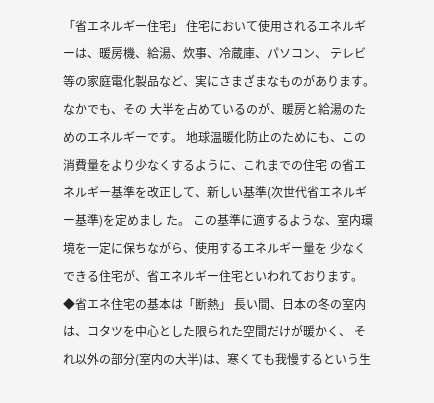「省エネルギー住宅」 住宅において使用されるエネルギーは、暖房機、給湯、炊事、冷蔵庫、パソコン、 テレビ等の家庭電化製品など、実にさまざまなものがあります。なかでも、その 大半を占めているのが、暖房と給湯のためのエネルギーです。 地球温暖化防止のためにも、この消費量をより少なくするように、これまでの住宅 の省エネルギー基準を改正して、新しい基準(次世代省エネルギー基準)を定めまし た。 この基準に適するような、室内環境を一定に保ちながら、使用するエネルギー量を 少なくできる住宅が、省エネルギー住宅といわれております。 ◆省エネ住宅の基本は「断熱」 長い間、日本の冬の室内は、コタツを中心とした限られた空間だけが暖かく、 それ以外の部分(室内の大半)は、寒くても我慢するという生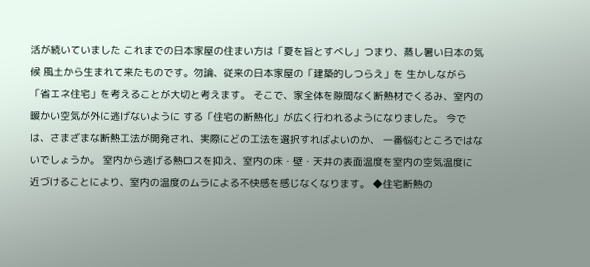活が続いていました これまでの日本家屋の住まい方は「夏を旨とすべし」つまり、蒸し暑い日本の気候 風土から生まれて来たものです。勿論、従来の日本家屋の「建築的しつらえ」を 生かしながら「省エネ住宅」を考えることが大切と考えます。 そこで、家全体を隙間なく断熱材でくるみ、室内の暖かい空気が外に逃げないように する「住宅の断熱化」が広く行われるようになりました。 今では、さまざまな断熱工法が開発され、実際にどの工法を選択すればよいのか、 一番悩むところではないでしょうか。 室内から逃げる熱ロスを抑え、室内の床・壁・天井の表面温度を室内の空気温度に 近づけることにより、室内の温度のムラによる不快感を感じなくなります。 ◆住宅断熱の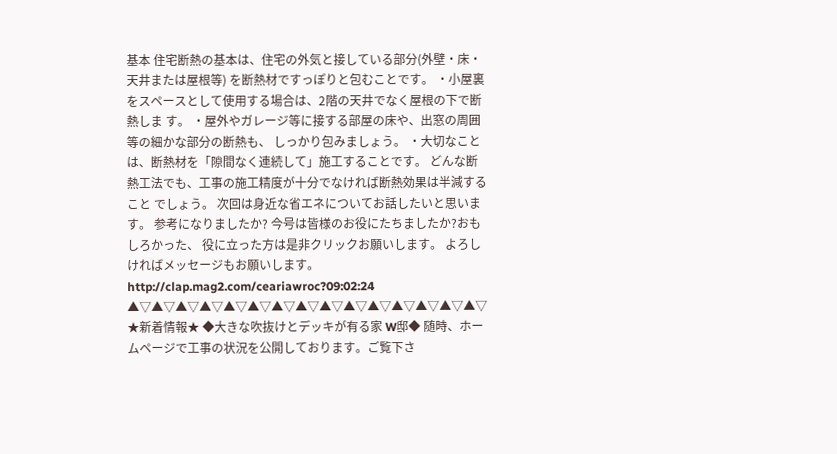基本 住宅断熱の基本は、住宅の外気と接している部分(外壁・床・天井または屋根等) を断熱材ですっぽりと包むことです。 ・小屋裏をスペースとして使用する場合は、2階の天井でなく屋根の下で断熱しま す。 ・屋外やガレージ等に接する部屋の床や、出窓の周囲等の細かな部分の断熱も、 しっかり包みましょう。 ・大切なことは、断熱材を「隙間なく連続して」施工することです。 どんな断熱工法でも、工事の施工精度が十分でなければ断熱効果は半減すること でしょう。 次回は身近な省エネについてお話したいと思います。 参考になりましたか? 今号は皆様のお役にたちましたか?おもしろかった、 役に立った方は是非クリックお願いします。 よろしければメッセージもお願いします。 http://clap.mag2.com/ceariawroc?09:02:24 ▲▽▲▽▲▽▲▽▲▽▲▽▲▽▲▽▲▽▲▽▲▽▲▽▲▽▲▽▲▽ ★新着情報★ ◆大きな吹抜けとデッキが有る家 W邸◆ 随時、ホームページで工事の状況を公開しております。ご覧下さ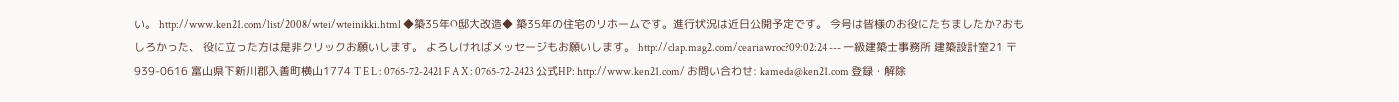い。 http://www.ken21.com/list/2008/wtei/wteinikki.html ◆築35年O邸大改造◆ 築35年の住宅のリホームです。進行状況は近日公開予定です。 今号は皆様のお役にたちましたか?おもしろかった、 役に立った方は是非クリックお願いします。 よろしければメッセージもお願いします。 http://clap.mag2.com/ceariawroc?09:02:24 --- 一級建築士事務所 建築設計室21 〒939-0616 富山県下新川郡入善町横山1774 T E L : 0765-72-2421 F A X : 0765-72-2423 公式HP: http://www.ken21.com/ お問い合わせ: kameda@ken21.com 登録・解除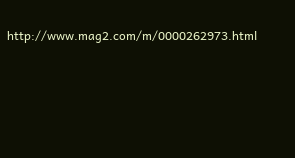http://www.mag2.com/m/0000262973.html